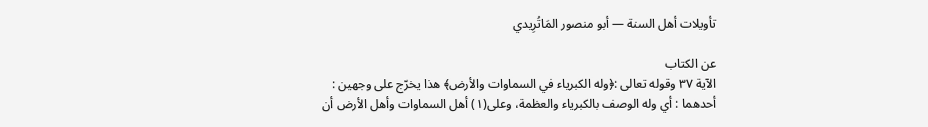تأويلات أهل السنة — أبو منصور المَاتُرِيدي

عن الكتاب
الآية ٣٧ وقوله تعالى :﴿وله الكبرياء في السماوات والأرض﴾ هذا يخرّج على وجهين :
أحدهما : أي وله الوصف بالكبرياء والعظمة، وعلى(١) أهل السماوات وأهل الأرض أن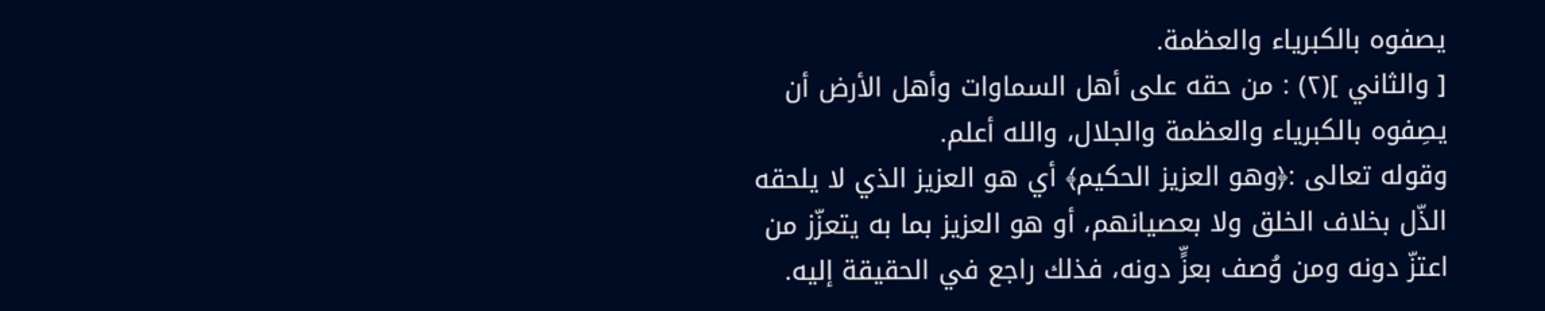يصفوه بالكبرياء والعظمة.
[ والثاني ](٢) : من حقه على أهل السماوات وأهل الأرض أن يصِفوه بالكبرياء والعظمة والجلال، والله أعلم.
وقوله تعالى :﴿وهو العزيز الحكيم﴾ أي هو العزيز الذي لا يلحقه الذّل بخلاف الخلق ولا بعصيانهم، أو هو العزيز بما به يتعزّز من اعتزّ دونه ومن وُصف بعزٍّ دونه، فذلك راجع في الحقيقة إليه.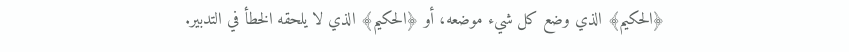﴿الحكيم﴾ الذي وضع كل شيء موضعه، أو ﴿الحكيم﴾ الذي لا يلحقه الخطأ في التدبير.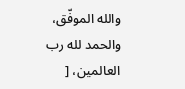والله الموفّق، والحمد لله رب العالمين، [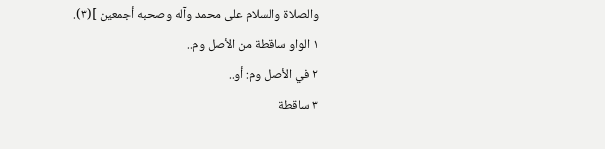والصلاة والسلام على محمد وآله وصحبه أجمعين ](٣).
١ الواو ساقطة من الأصل وم..
٢ في الأصل وم: أو..
٣ ساقطة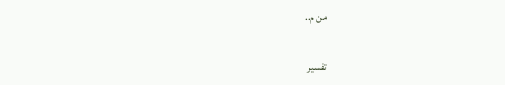من م..

تفسير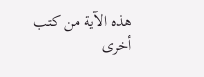هذه الآية من كتب أخرى